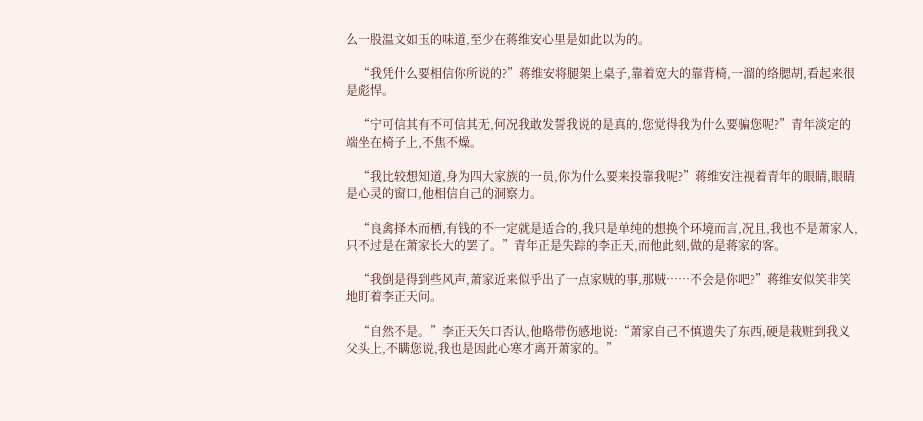么一股温文如玉的味道,至少在蒋维安心里是如此以为的。

    “我凭什么要相信你所说的?”蒋维安将腿架上桌子,靠着宽大的靠背椅,一溜的络腮胡,看起来很是彪悍。

    “宁可信其有不可信其无,何况我敢发誓我说的是真的,您觉得我为什么要骗您呢?”青年淡定的端坐在椅子上,不焦不燥。

    “我比较想知道,身为四大家族的一员,你为什么要来投靠我呢?”蒋维安注视着青年的眼睛,眼睛是心灵的窗口,他相信自己的洞察力。

    “良禽择木而栖,有钱的不一定就是适合的,我只是单纯的想换个环境而言,况且,我也不是萧家人,只不过是在萧家长大的罢了。”青年正是失踪的李正天,而他此刻,做的是蒋家的客。

    “我倒是得到些风声,萧家近来似乎出了一点家贼的事,那贼……不会是你吧?”蒋维安似笑非笑地盯着李正天问。

    “自然不是。”李正天矢口否认,他略带伤感地说:“萧家自己不慎遗失了东西,硬是栽赃到我义父头上,不瞒您说,我也是因此心寒才离开萧家的。”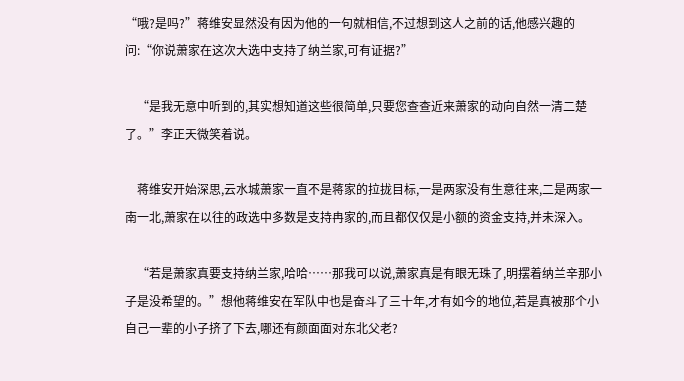“哦?是吗?”蒋维安显然没有因为他的一句就相信,不过想到这人之前的话,他感兴趣的问:“你说萧家在这次大选中支持了纳兰家,可有证据?”

    “是我无意中听到的,其实想知道这些很简单,只要您查查近来萧家的动向自然一清二楚了。”李正天微笑着说。

    蒋维安开始深思,云水城萧家一直不是蒋家的拉拢目标,一是两家没有生意往来,二是两家一南一北,萧家在以往的政选中多数是支持冉家的,而且都仅仅是小额的资金支持,并未深入。

    “若是萧家真要支持纳兰家,哈哈……那我可以说,萧家真是有眼无珠了,明摆着纳兰辛那小子是没希望的。”想他蒋维安在军队中也是奋斗了三十年,才有如今的地位,若是真被那个小自己一辈的小子挤了下去,哪还有颜面面对东北父老?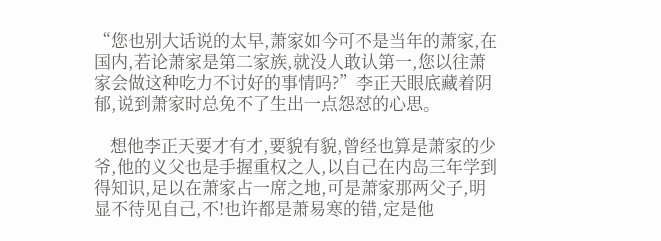“您也别大话说的太早,萧家如今可不是当年的萧家,在国内,若论萧家是第二家族,就没人敢认第一,您以往萧家会做这种吃力不讨好的事情吗?”李正天眼底藏着阴郁,说到萧家时总免不了生出一点怨怼的心思。

    想他李正天要才有才,要貌有貌,曾经也算是萧家的少爷,他的义父也是手握重权之人,以自己在内岛三年学到得知识,足以在萧家占一席之地,可是萧家那两父子,明显不待见自己,不!也许都是萧易寒的错,定是他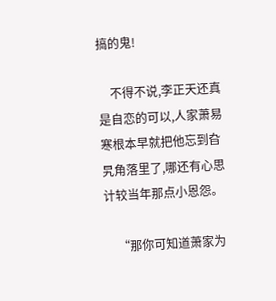搞的鬼!

    不得不说,李正天还真是自恋的可以,人家萧易寒根本早就把他忘到旮旯角落里了,哪还有心思计较当年那点小恩怨。

    “那你可知道萧家为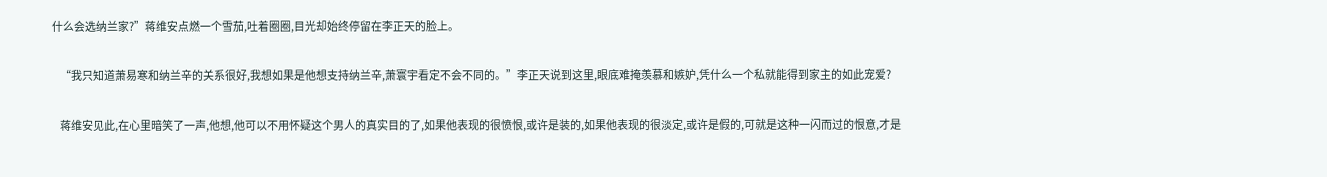什么会选纳兰家?”蒋维安点燃一个雪茄,吐着圈圈,目光却始终停留在李正天的脸上。

    “我只知道萧易寒和纳兰辛的关系很好,我想如果是他想支持纳兰辛,萧寰宇看定不会不同的。”李正天说到这里,眼底难掩羡慕和嫉妒,凭什么一个私就能得到家主的如此宠爱?

    蒋维安见此,在心里暗笑了一声,他想,他可以不用怀疑这个男人的真实目的了,如果他表现的很愤恨,或许是装的,如果他表现的很淡定,或许是假的,可就是这种一闪而过的恨意,才是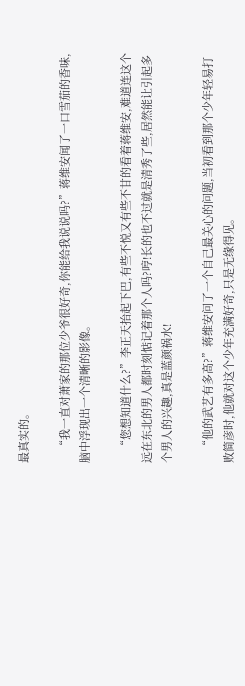最真实的。

    “我一直对萧家的那位少爷很好奇,你能给我说说吗?”蒋维安闻了一口雪茄的香味,脑中浮现出一个清晰的影像。

    “您想知道什么?”李正天抬起下巴,有些不悦又有些不甘的看着蒋维安,难道连这个远在东北的男人都时刻惦记着那个人吗?哼!长的也不过就是清秀了些,居然能让引起多个男人的兴趣,真是蓝颜祸水!

    “他的武艺有多高?”蒋维安问了一个自己最关心的问题,当初看到那个少年轻易打败简彦时,他就对这个少年充满好奇,只是无缘得见。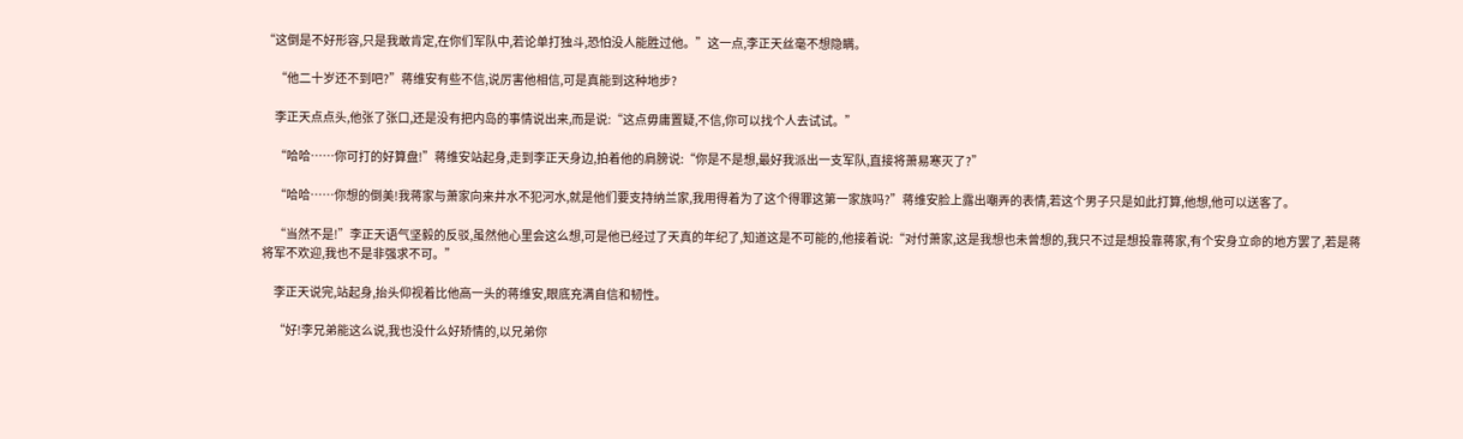“这倒是不好形容,只是我敢肯定,在你们军队中,若论单打独斗,恐怕没人能胜过他。”这一点,李正天丝毫不想隐瞒。

    “他二十岁还不到吧?”蒋维安有些不信,说厉害他相信,可是真能到这种地步?

    李正天点点头,他张了张口,还是没有把内岛的事情说出来,而是说:“这点毋庸置疑,不信,你可以找个人去试试。”

    “哈哈……你可打的好算盘!”蒋维安站起身,走到李正天身边,拍着他的肩膀说:“你是不是想,最好我派出一支军队,直接将萧易寒灭了?”

    “哈哈……你想的倒美!我蒋家与萧家向来井水不犯河水,就是他们要支持纳兰家,我用得着为了这个得罪这第一家族吗?”蒋维安脸上露出嘲弄的表情,若这个男子只是如此打算,他想,他可以送客了。

    “当然不是!”李正天语气坚毅的反驳,虽然他心里会这么想,可是他已经过了天真的年纪了,知道这是不可能的,他接着说:“对付萧家,这是我想也未曾想的,我只不过是想投靠蒋家,有个安身立命的地方罢了,若是蒋将军不欢迎,我也不是非强求不可。”

    李正天说完,站起身,抬头仰视着比他高一头的蒋维安,眼底充满自信和韧性。

    “好!李兄弟能这么说,我也没什么好矫情的,以兄弟你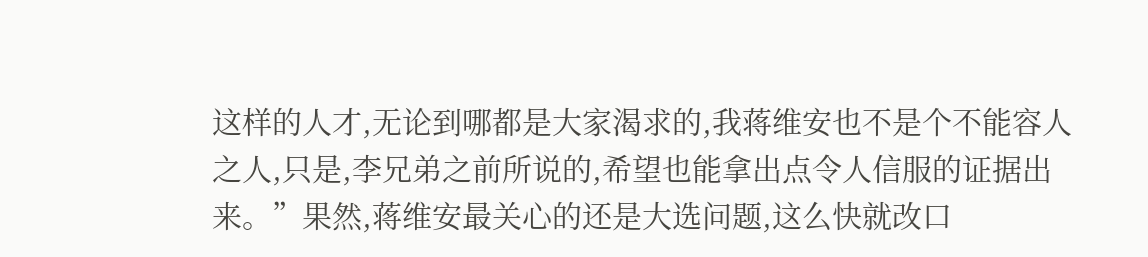这样的人才,无论到哪都是大家渴求的,我蒋维安也不是个不能容人之人,只是,李兄弟之前所说的,希望也能拿出点令人信服的证据出来。”果然,蒋维安最关心的还是大选问题,这么快就改口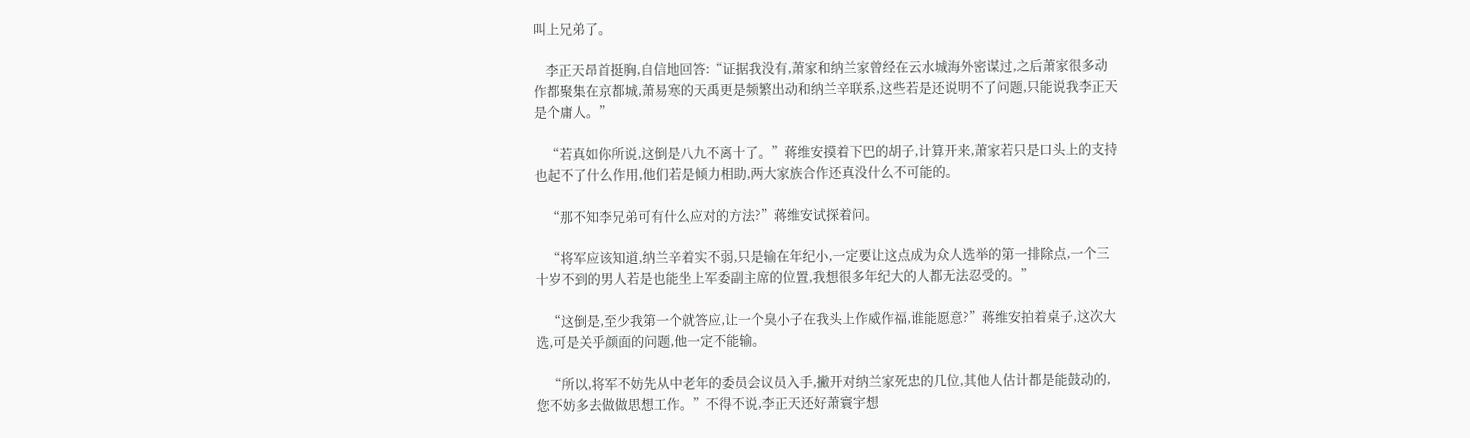叫上兄弟了。

    李正天昂首挺胸,自信地回答:“证据我没有,萧家和纳兰家曾经在云水城海外密谋过,之后萧家很多动作都聚集在京都城,萧易寒的天禹更是频繁出动和纳兰辛联系,这些若是还说明不了问题,只能说我李正天是个庸人。”

    “若真如你所说,这倒是八九不离十了。”蒋维安摸着下巴的胡子,计算开来,萧家若只是口头上的支持也起不了什么作用,他们若是倾力相助,两大家族合作还真没什么不可能的。

    “那不知李兄弟可有什么应对的方法?”蒋维安试探着问。

    “将军应该知道,纳兰辛着实不弱,只是输在年纪小,一定要让这点成为众人选举的第一排除点,一个三十岁不到的男人若是也能坐上军委副主席的位置,我想很多年纪大的人都无法忍受的。”

    “这倒是,至少我第一个就答应,让一个臭小子在我头上作威作福,谁能愿意?”蒋维安拍着桌子,这次大选,可是关乎颜面的问题,他一定不能输。

    “所以,将军不妨先从中老年的委员会议员入手,撇开对纳兰家死忠的几位,其他人估计都是能鼓动的,您不妨多去做做思想工作。”不得不说,李正天还好萧寰宇想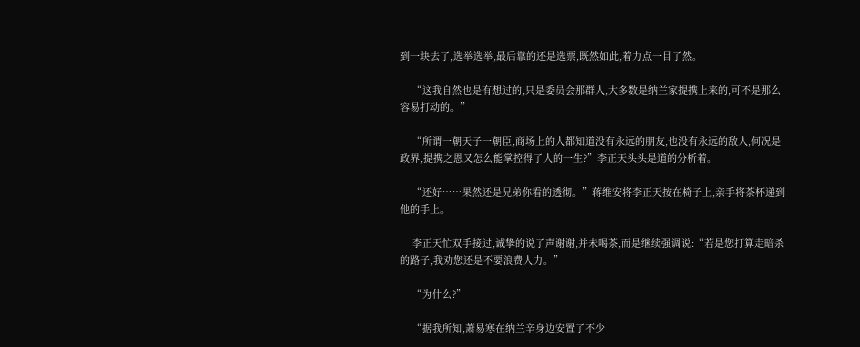到一块去了,选举选举,最后靠的还是选票,既然如此,着力点一目了然。

    “这我自然也是有想过的,只是委员会那群人,大多数是纳兰家提携上来的,可不是那么容易打动的。”

    “所谓一朝天子一朝臣,商场上的人都知道没有永远的朋友,也没有永远的敌人,何况是政界,提携之恩又怎么能掌控得了人的一生?”李正天头头是道的分析着。

    “还好……果然还是兄弟你看的透彻。”蒋维安将李正天按在椅子上,亲手将茶杯递到他的手上。

    李正天忙双手接过,诚挚的说了声谢谢,并未喝茶,而是继续强调说:“若是您打算走暗杀的路子,我劝您还是不要浪费人力。”

    “为什么?”

    “据我所知,萧易寒在纳兰辛身边安置了不少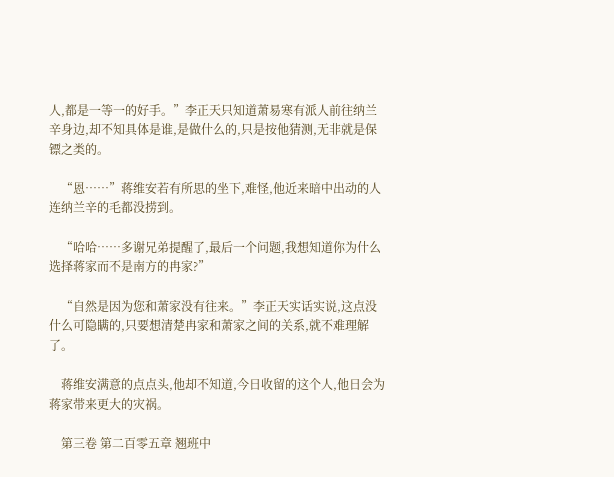人,都是一等一的好手。”李正天只知道萧易寒有派人前往纳兰辛身边,却不知具体是谁,是做什么的,只是按他猜测,无非就是保镖之类的。

    “恩……”蒋维安若有所思的坐下,难怪,他近来暗中出动的人连纳兰辛的毛都没捞到。

    “哈哈……多谢兄弟提醒了,最后一个问题,我想知道你为什么选择蒋家而不是南方的冉家?”

    “自然是因为您和萧家没有往来。”李正天实话实说,这点没什么可隐瞒的,只要想清楚冉家和萧家之间的关系,就不难理解了。

    蒋维安满意的点点头,他却不知道,今日收留的这个人,他日会为蒋家带来更大的灾祸。

    第三卷 第二百零五章 翘班中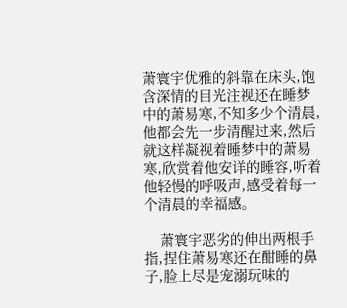萧寰宇优雅的斜靠在床头,饱含深情的目光注视还在睡梦中的萧易寒,不知多少个清晨,他都会先一步清醒过来,然后就这样凝视着睡梦中的萧易寒,欣赏着他安详的睡容,听着他轻慢的呼吸声,感受着每一个清晨的幸福感。

    萧寰宇恶劣的伸出两根手指,捏住萧易寒还在酣睡的鼻子,脸上尽是宠溺玩味的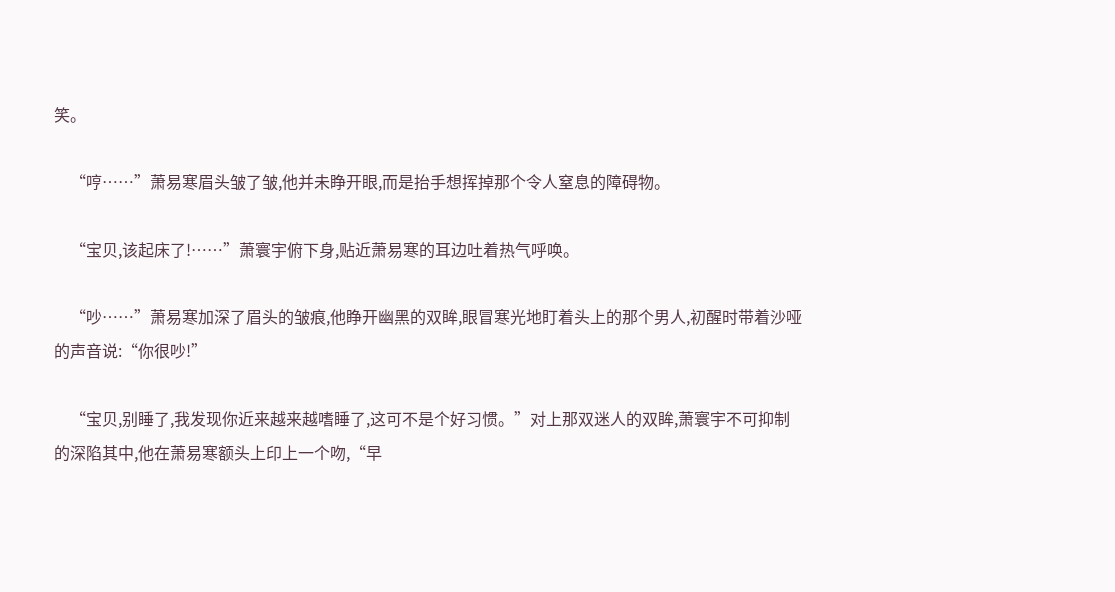笑。

    “哼……”萧易寒眉头皱了皱,他并未睁开眼,而是抬手想挥掉那个令人窒息的障碍物。

    “宝贝,该起床了!……”萧寰宇俯下身,贴近萧易寒的耳边吐着热气呼唤。

    “吵……”萧易寒加深了眉头的皱痕,他睁开幽黑的双眸,眼冒寒光地盯着头上的那个男人,初醒时带着沙哑的声音说:“你很吵!”

    “宝贝,别睡了,我发现你近来越来越嗜睡了,这可不是个好习惯。”对上那双迷人的双眸,萧寰宇不可抑制的深陷其中,他在萧易寒额头上印上一个吻,“早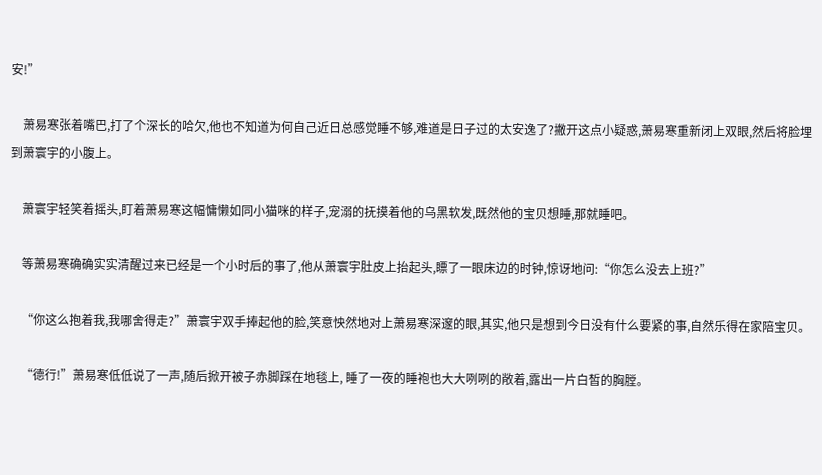安!”

    萧易寒张着嘴巴,打了个深长的哈欠,他也不知道为何自己近日总感觉睡不够,难道是日子过的太安逸了?撇开这点小疑惑,萧易寒重新闭上双眼,然后将脸埋到萧寰宇的小腹上。

    萧寰宇轻笑着摇头,盯着萧易寒这幅慵懒如同小猫咪的样子,宠溺的抚摸着他的乌黑软发,既然他的宝贝想睡,那就睡吧。

    等萧易寒确确实实清醒过来已经是一个小时后的事了,他从萧寰宇肚皮上抬起头,瞟了一眼床边的时钟,惊讶地问:“你怎么没去上班?”

    “你这么抱着我,我哪舍得走?”萧寰宇双手捧起他的脸,笑意怏然地对上萧易寒深邃的眼,其实,他只是想到今日没有什么要紧的事,自然乐得在家陪宝贝。

    “德行!”萧易寒低低说了一声,随后掀开被子赤脚踩在地毯上, 睡了一夜的睡袍也大大咧咧的敞着,露出一片白皙的胸膛。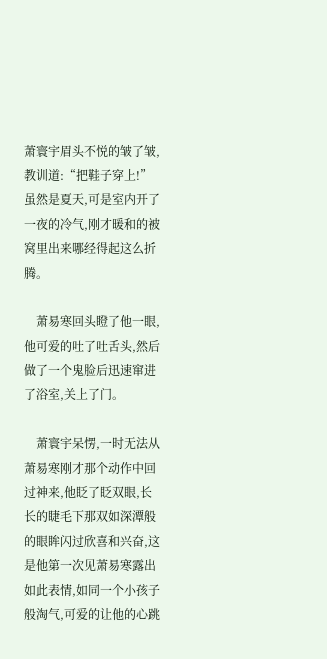萧寰宇眉头不悦的皱了皱,教训道:“把鞋子穿上!”虽然是夏天,可是室内开了一夜的冷气,刚才暖和的被窝里出来哪经得起这么折腾。

    萧易寒回头瞪了他一眼,他可爱的吐了吐舌头,然后做了一个鬼脸后迅速窜进了浴室,关上了门。

    萧寰宇呆愣,一时无法从萧易寒刚才那个动作中回过神来,他眨了眨双眼,长长的睫毛下那双如深潭般的眼眸闪过欣喜和兴奋,这是他第一次见萧易寒露出如此表情,如同一个小孩子般淘气,可爱的让他的心跳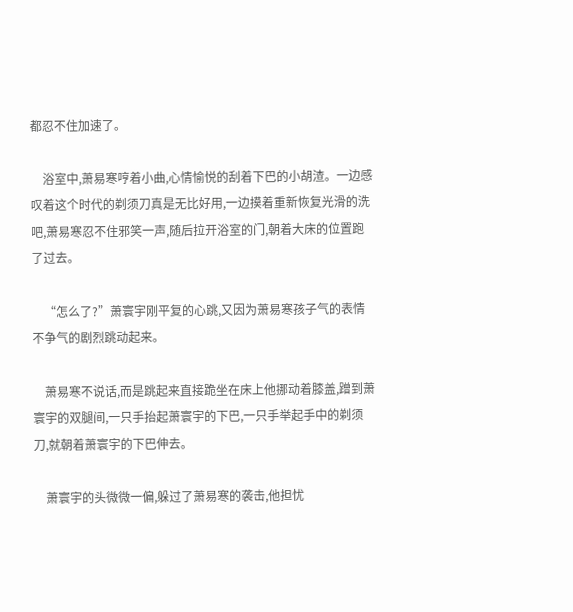都忍不住加速了。

    浴室中,萧易寒哼着小曲,心情愉悦的刮着下巴的小胡渣。一边感叹着这个时代的剃须刀真是无比好用,一边摸着重新恢复光滑的洗吧,萧易寒忍不住邪笑一声,随后拉开浴室的门,朝着大床的位置跑了过去。

    “怎么了?”萧寰宇刚平复的心跳,又因为萧易寒孩子气的表情不争气的剧烈跳动起来。

    萧易寒不说话,而是跳起来直接跪坐在床上他挪动着膝盖,蹭到萧寰宇的双腿间,一只手抬起萧寰宇的下巴,一只手举起手中的剃须刀,就朝着萧寰宇的下巴伸去。

    萧寰宇的头微微一偏,躲过了萧易寒的袭击,他担忧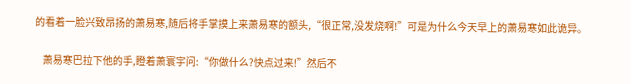的看着一脸兴致昂扬的萧易寒,随后将手掌摸上来萧易寒的额头,“很正常,没发烧啊!”可是为什么今天早上的萧易寒如此诡异。

    萧易寒巴拉下他的手,瞪着萧寰宇问:“你做什么?快点过来!”然后不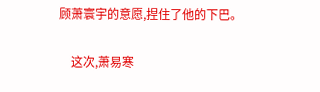顾萧寰宇的意愿,捏住了他的下巴。

    这次,萧易寒